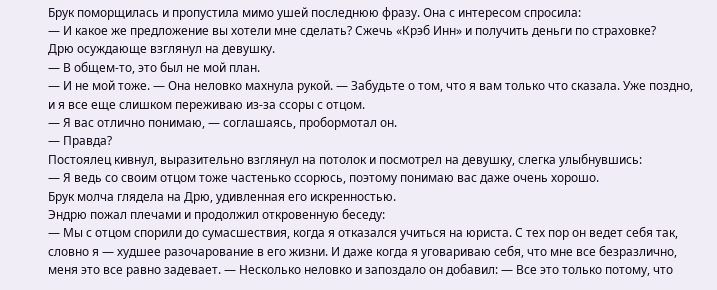Брук поморщилась и пропустила мимо ушей последнюю фразу. Она с интересом спросила:
— И какое же предложение вы хотели мне сделать? Сжечь «Крэб Инн» и получить деньги по страховке?
Дрю осуждающе взглянул на девушку.
— В общем-то, это был не мой план.
— И не мой тоже. — Она неловко махнула рукой. — Забудьте о том, что я вам только что сказала. Уже поздно, и я все еще слишком переживаю из-за ссоры с отцом.
— Я вас отлично понимаю, — соглашаясь, пробормотал он.
— Правда?
Постоялец кивнул, выразительно взглянул на потолок и посмотрел на девушку, слегка улыбнувшись:
— Я ведь со своим отцом тоже частенько ссорюсь, поэтому понимаю вас даже очень хорошо.
Брук молча глядела на Дрю, удивленная его искренностью.
Эндрю пожал плечами и продолжил откровенную беседу:
— Мы с отцом спорили до сумасшествия, когда я отказался учиться на юриста. С тех пор он ведет себя так, словно я — худшее разочарование в его жизни. И даже когда я уговариваю себя, что мне все безразлично, меня это все равно задевает. — Несколько неловко и запоздало он добавил: — Все это только потому, что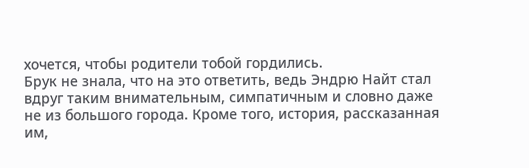хочется, чтобы родители тобой гордились.
Брук не знала, что на это ответить, ведь Эндрю Найт стал вдруг таким внимательным, симпатичным и словно даже не из большого города. Кроме того, история, рассказанная им,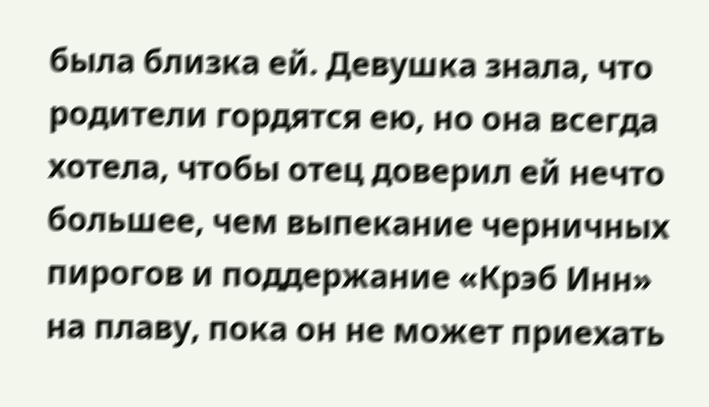была близка ей. Девушка знала, что родители гордятся ею, но она всегда хотела, чтобы отец доверил ей нечто большее, чем выпекание черничных пирогов и поддержание «Крэб Инн» на плаву, пока он не может приехать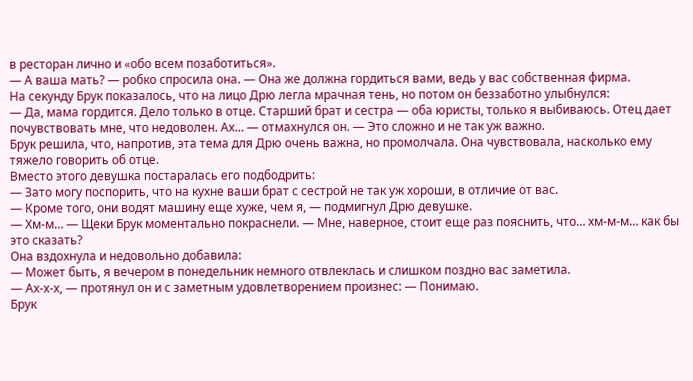в ресторан лично и «обо всем позаботиться».
— А ваша мать? — робко спросила она. — Она же должна гордиться вами, ведь у вас собственная фирма.
На секунду Брук показалось, что на лицо Дрю легла мрачная тень, но потом он беззаботно улыбнулся:
— Да, мама гордится. Дело только в отце. Старший брат и сестра — оба юристы, только я выбиваюсь. Отец дает почувствовать мне, что недоволен. Ах… — отмахнулся он. — Это сложно и не так уж важно.
Брук решила, что, напротив, эта тема для Дрю очень важна, но промолчала. Она чувствовала, насколько ему тяжело говорить об отце.
Вместо этого девушка постаралась его подбодрить:
— Зато могу поспорить, что на кухне ваши брат с сестрой не так уж хороши, в отличие от вас.
— Кроме того, они водят машину еще хуже, чем я, — подмигнул Дрю девушке.
— Хм-м… — Щеки Брук моментально покраснели. — Мне, наверное, стоит еще раз пояснить, что… хм-м-м… как бы это сказать?
Она вздохнула и недовольно добавила:
— Может быть, я вечером в понедельник немного отвлеклась и слишком поздно вас заметила.
— Ах-х-х, — протянул он и с заметным удовлетворением произнес: — Понимаю.
Брук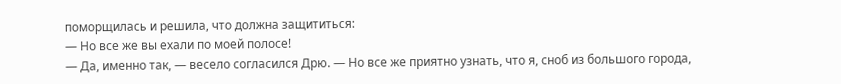поморщилась и решила, что должна защититься:
— Но все же вы ехали по моей полосе!
— Да, именно так, — весело согласился Дрю. — Но все же приятно узнать, что я, сноб из большого города,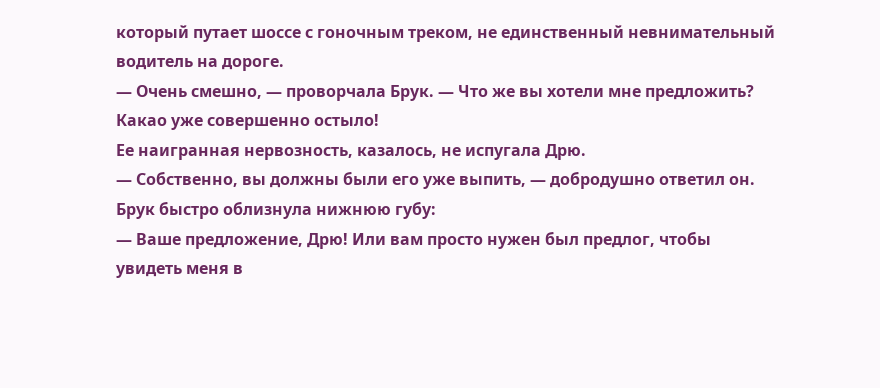который путает шоссе с гоночным треком, не единственный невнимательный водитель на дороге.
— Очень смешно, — проворчала Брук. — Что же вы хотели мне предложить? Какао уже совершенно остыло!
Ее наигранная нервозность, казалось, не испугала Дрю.
— Собственно, вы должны были его уже выпить, — добродушно ответил он.
Брук быстро облизнула нижнюю губу:
— Ваше предложение, Дрю! Или вам просто нужен был предлог, чтобы увидеть меня в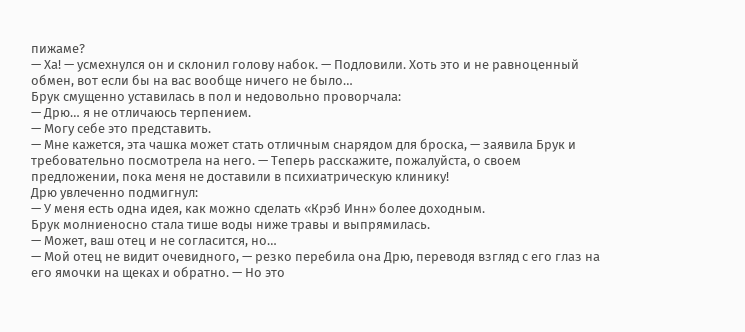пижаме?
— Ха! — усмехнулся он и склонил голову набок. — Подловили. Хоть это и не равноценный обмен, вот если бы на вас вообще ничего не было…
Брук смущенно уставилась в пол и недовольно проворчала:
— Дрю… я не отличаюсь терпением.
— Могу себе это представить.
— Мне кажется, эта чашка может стать отличным снарядом для броска, — заявила Брук и требовательно посмотрела на него. — Теперь расскажите, пожалуйста, о своем предложении, пока меня не доставили в психиатрическую клинику!
Дрю увлеченно подмигнул:
— У меня есть одна идея, как можно сделать «Крэб Инн» более доходным.
Брук молниеносно стала тише воды ниже травы и выпрямилась.
— Может, ваш отец и не согласится, но…
— Мой отец не видит очевидного, — резко перебила она Дрю, переводя взгляд с его глаз на его ямочки на щеках и обратно. — Но это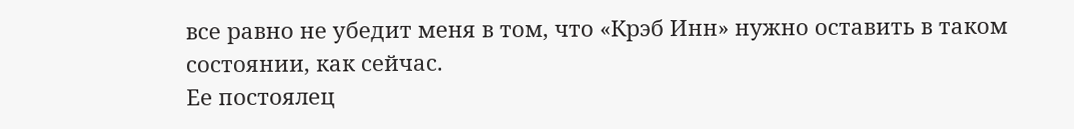все равно не убедит меня в том, что «Крэб Инн» нужно оставить в таком состоянии, как сейчас.
Ее постоялец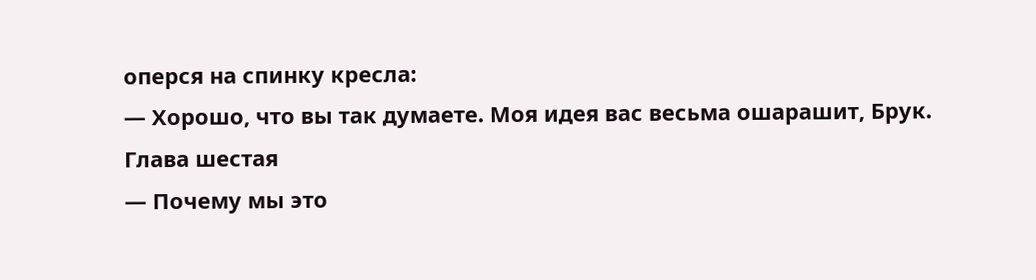оперся на спинку кресла:
— Хорошо, что вы так думаете. Моя идея вас весьма ошарашит, Брук.
Глава шестая
— Почему мы это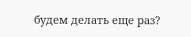будем делать еще раз?